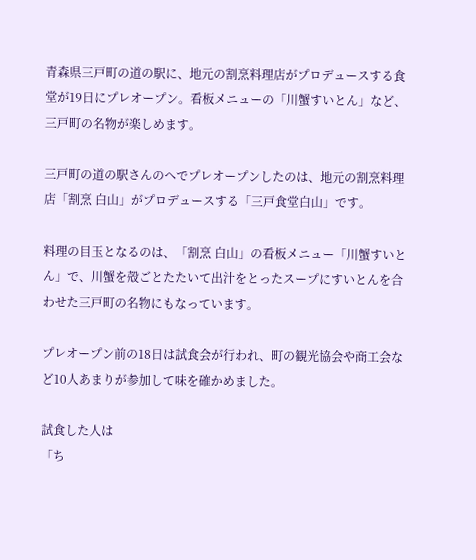青森県三戸町の道の駅に、地元の割烹料理店がプロデュースする食堂が19日にプレオープン。看板メニューの「川蟹すいとん」など、三戸町の名物が楽しめます。

三戸町の道の駅さんのへでプレオープンしたのは、地元の割烹料理店「割烹 白山」がプロデュースする「三戸食堂白山」です。

料理の目玉となるのは、「割烹 白山」の看板メニュー「川蟹すいとん」で、川蟹を殻ごとたたいて出汁をとったスープにすいとんを合わせた三戸町の名物にもなっています。

プレオープン前の18日は試食会が行われ、町の観光協会や商工会など10人あまりが参加して味を確かめました。

試食した人は
「ち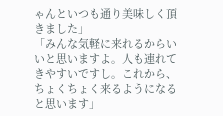ゃんといつも通り美味しく頂きました」
「みんな気軽に来れるからいいと思いますよ。人も連れてきやすいですし。これから、ちょくちょく来るようになると思います」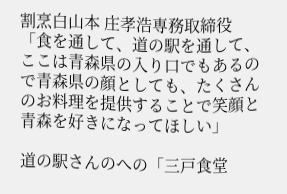割烹白山本 庄孝浩専務取締役
「食を通して、道の駅を通して、ここは青森県の入り口でもあるので青森県の顔としても、たくさんのお料理を提供することで笑顔と青森を好きになってほしい」

道の駅さんのへの「三戸食堂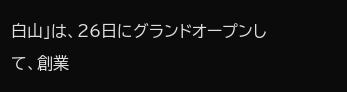白山」は、26日にグランドオープンして、創業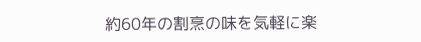約60年の割烹の味を気軽に楽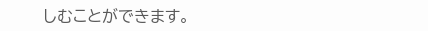しむことができます。